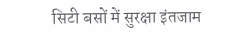सिटी बसों में सुरक्षा इंतजाम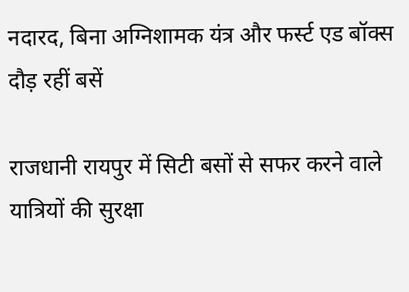नदारद, बिना अग्निशामक यंत्र और फर्स्ट एड बॉक्स दौड़ रहीं बसें

राजधानी रायपुर में सिटी बसों से सफर करने वाले यात्रियों की सुरक्षा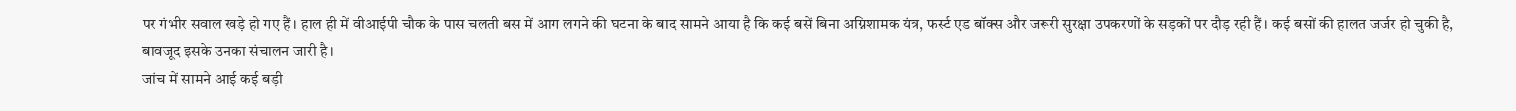पर गंभीर सवाल खड़े हो गए हैं। हाल ही में वीआईपी चौक के पास चलती बस में आग लगने की घटना के बाद सामने आया है कि कई बसें बिना अग्निशामक यंत्र, फर्स्ट एड बॉक्स और जरूरी सुरक्षा उपकरणों के सड़कों पर दौड़ रही हैं। कई बसों की हालत जर्जर हो चुकी है, बावजूद इसके उनका संचालन जारी है।
जांच में सामने आई कई बड़ी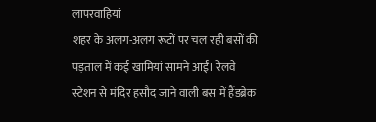लापरवाहियां
शहर के अलग-अलग रूटों पर चल रही बसों की पड़ताल में कई खामियां सामने आईं। रेलवे स्टेशन से मंदिर हसौद जाने वाली बस में हैंडब्रेक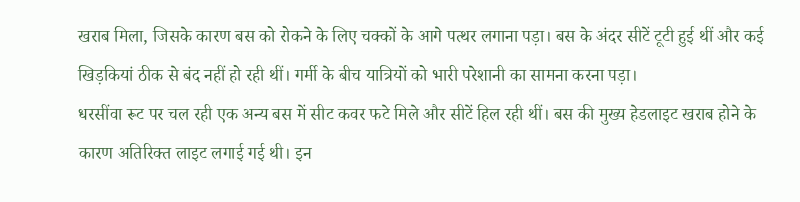खराब मिला, जिसके कारण बस को रोकने के लिए चक्कों के आगे पत्थर लगाना पड़ा। बस के अंदर सीटें टूटी हुई थीं और कई खिड़कियां ठीक से बंद नहीं हो रही थीं। गर्मी के बीच यात्रियों को भारी परेशानी का सामना करना पड़ा।
धरसींवा रूट पर चल रही एक अन्य बस में सीट कवर फटे मिले और सीटें हिल रही थीं। बस की मुख्य हेडलाइट खराब होने के कारण अतिरिक्त लाइट लगाई गई थी। इन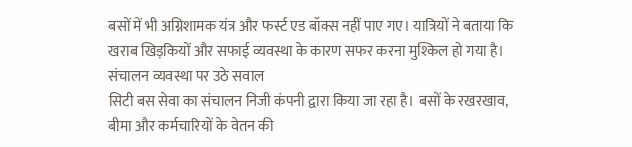बसों में भी अग्निशामक यंत्र और फर्स्ट एड बॉक्स नहीं पाए गए। यात्रियों ने बताया कि खराब खिड़कियों और सफाई व्यवस्था के कारण सफर करना मुश्किल हो गया है।
संचालन व्यवस्था पर उठे सवाल
सिटी बस सेवा का संचालन निजी कंपनी द्वारा किया जा रहा है। बसों के रखरखाव, बीमा और कर्मचारियों के वेतन की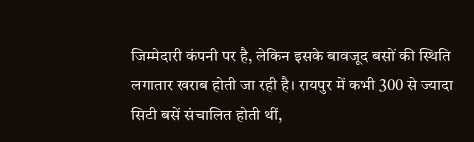जिम्मेदारी कंपनी पर है, लेकिन इसके बावजूद बसों की स्थिति लगातार खराब होती जा रही है। रायपुर में कभी 300 से ज्यादा सिटी बसें संचालित होती थीं,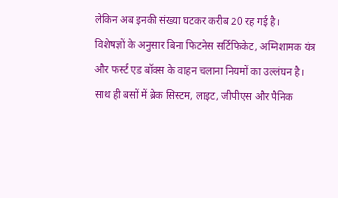लेकिन अब इनकी संख्या घटकर करीब 20 रह गई है।
विशेषज्ञों के अनुसार बिना फिटनेस सर्टिफिकेट, अग्निशामक यंत्र और फर्स्ट एड बॉक्स के वाहन चलाना नियमों का उल्लंघन है। साथ ही बसों में ब्रेक सिस्टम, लाइट, जीपीएस और पैनिक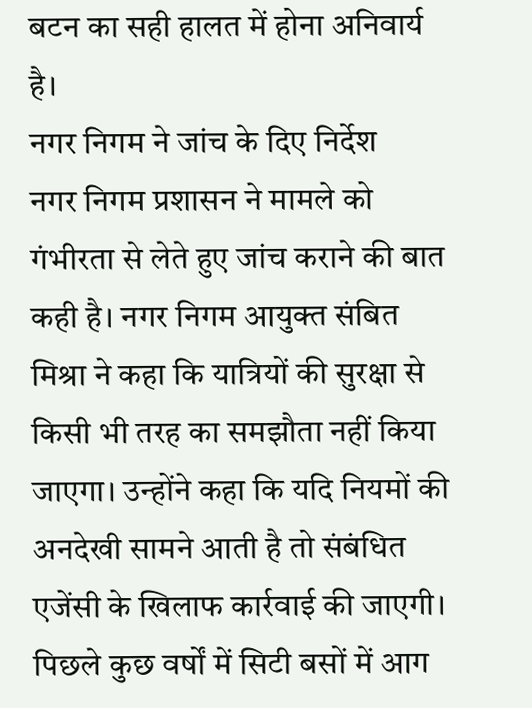बटन का सही हालत में होना अनिवार्य है।
नगर निगम ने जांच के दिए निर्देश
नगर निगम प्रशासन ने मामले को गंभीरता से लेते हुए जांच कराने की बात कही है। नगर निगम आयुक्त संबित मिश्रा ने कहा कि यात्रियों की सुरक्षा से किसी भी तरह का समझौता नहीं किया जाएगा। उन्होंने कहा कि यदि नियमों की अनदेखी सामने आती है तो संबंधित एजेंसी के खिलाफ कार्रवाई की जाएगी।
पिछले कुछ वर्षों में सिटी बसों में आग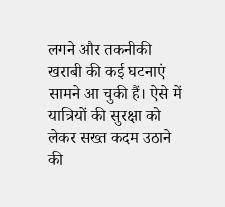लगने और तकनीकी खराबी की कई घटनाएं सामने आ चुकी हैं। ऐसे में यात्रियों की सुरक्षा को लेकर सख्त कदम उठाने की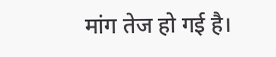मांग तेज हो गई है।